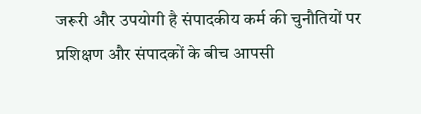जरूरी और उपयोगी है संपादकीय कर्म की चुनौतियों पर प्रशिक्षण और संपादकों के बीच आपसी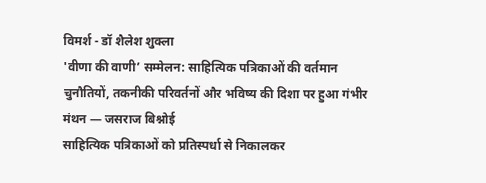विमर्श - डॉ शैलेश शुक्ला
'वीणा की वाणी’ सम्मेलन: साहित्यिक पत्रिकाओं की वर्तमान चुनौतियों, तकनीकी परिवर्तनों और भविष्य की दिशा पर हुआ गंभीर मंथन — जसराज बिश्नोई
साहित्यिक पत्रिकाओं को प्रतिस्पर्धा से निकालकर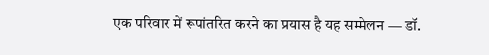एक परिवार में रूपांतरित करने का प्रयास है यह सम्मेलन — डॉ.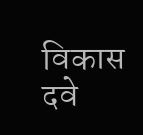विकास दवे